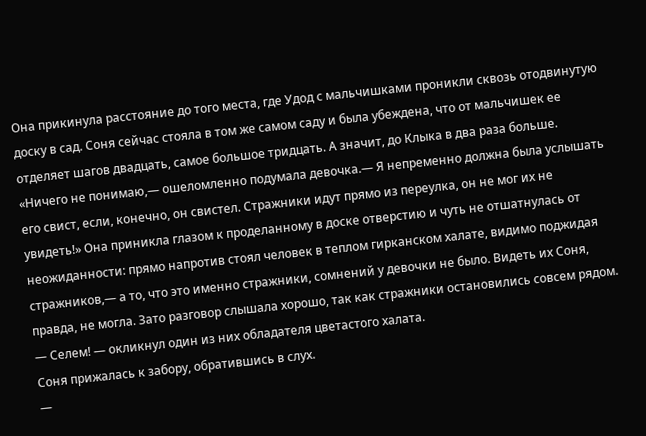Она прикинула расстояние до того места, где Удод с мальчишками проникли сквозь отодвинутую доску в сад. Соня сейчас стояла в том же самом саду и была убеждена, что от мальчишек ее отделяет шагов двадцать, самое большое тридцать. А значит, до Клыка в два раза больше.
«Ничего не понимаю,— ошеломленно подумала девочка.— Я непременно должна была услышать его свист, если, конечно, он свистел. Стражники идут прямо из переулка, он не мог их не увидеть!» Она приникла глазом к проделанному в доске отверстию и чуть не отшатнулась от неожиданности: прямо напротив стоял человек в теплом гирканском халате, видимо поджидая стражников,— а то, что это именно стражники, сомнений у девочки не было. Видеть их Соня, правда, не могла. Зато разговор слышала хорошо, так как стражники остановились совсем рядом.
— Селем! — окликнул один из них обладателя цветастого халата.
Соня прижалась к забору, обратившись в слух.
—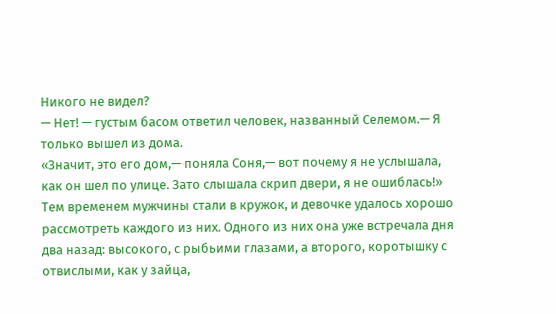Никого не видел?
— Нет! — густым басом ответил человек, названный Селемом.— Я только вышел из дома.
«Значит, это его дом,— поняла Соня,— вот почему я не услышала, как он шел по улице. Зато слышала скрип двери, я не ошиблась!»
Тем временем мужчины стали в кружок, и девочке удалось хорошо рассмотреть каждого из них. Одного из них она уже встречала дня два назад: высокого, с рыбьими глазами, а второго, коротышку с отвислыми, как у зайца,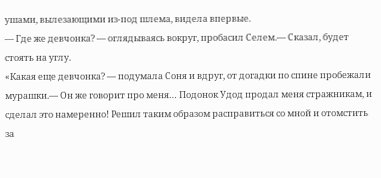ушами, вылезающими из-под шлема, видела впервые.
— Где же девчонка? — оглядываясь вокруг, пробасил Селем.— Сказал, будет стоять на углу.
«Какая еще девчонка? — подумала Соня и вдруг, от догадки по спине пробежали мурашки.— Он же говорит про меня… Подонок Удод продал меня стражникам, и сделал это намеренно! Решил таким образом расправиться со мной и отомстить за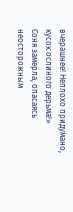вчерашнее! Неплохо придумано, кусок ослиного дерьма!»
Соня замерла, опасаясь неосторожным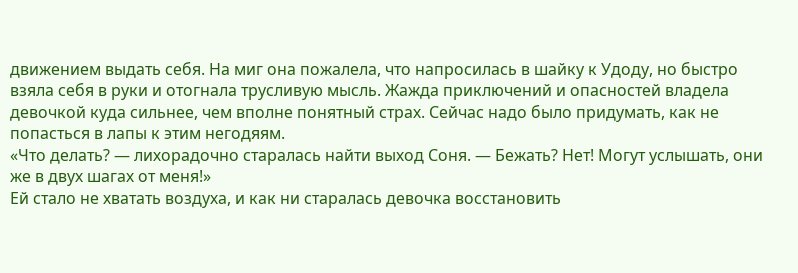движением выдать себя. На миг она пожалела, что напросилась в шайку к Удоду, но быстро взяла себя в руки и отогнала трусливую мысль. Жажда приключений и опасностей владела девочкой куда сильнее, чем вполне понятный страх. Сейчас надо было придумать, как не попасться в лапы к этим негодяям.
«Что делать? — лихорадочно старалась найти выход Соня. — Бежать? Нет! Могут услышать, они же в двух шагах от меня!»
Ей стало не хватать воздуха, и как ни старалась девочка восстановить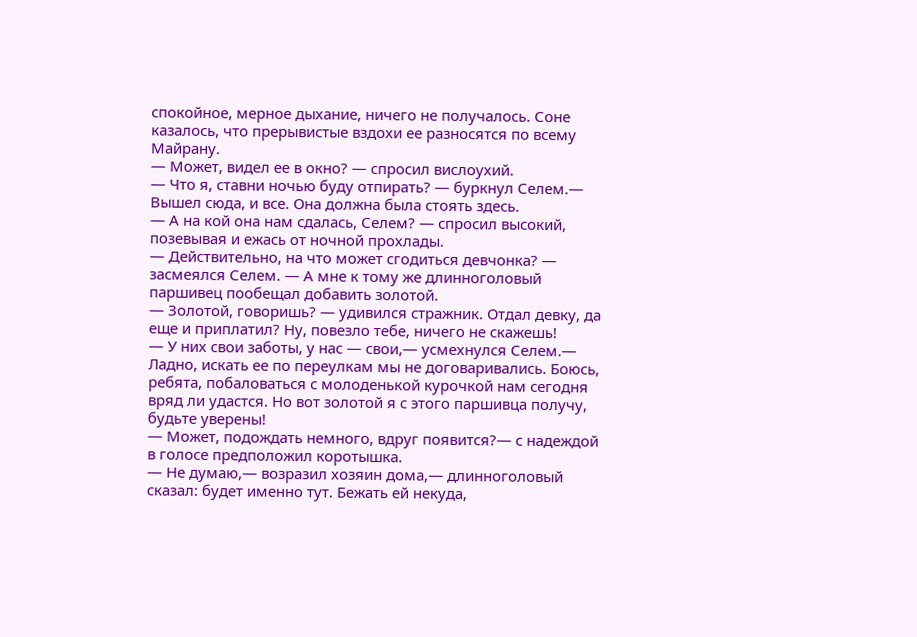спокойное, мерное дыхание, ничего не получалось. Соне казалось, что прерывистые вздохи ее разносятся по всему Майрану.
— Может, видел ее в окно? — спросил вислоухий.
— Что я, ставни ночью буду отпирать? — буркнул Селем.— Вышел сюда, и все. Она должна была стоять здесь.
— А на кой она нам сдалась, Селем? — спросил высокий, позевывая и ежась от ночной прохлады.
— Действительно, на что может сгодиться девчонка? — засмеялся Селем. — А мне к тому же длинноголовый паршивец пообещал добавить золотой.
— Золотой, говоришь? — удивился стражник. Отдал девку, да еще и приплатил? Ну, повезло тебе, ничего не скажешь!
— У них свои заботы, у нас — свои,— усмехнулся Селем.— Ладно, искать ее по переулкам мы не договаривались. Боюсь, ребята, побаловаться с молоденькой курочкой нам сегодня вряд ли удастся. Но вот золотой я с этого паршивца получу, будьте уверены!
— Может, подождать немного, вдруг появится?— с надеждой в голосе предположил коротышка.
— Не думаю,— возразил хозяин дома,— длинноголовый сказал: будет именно тут. Бежать ей некуда,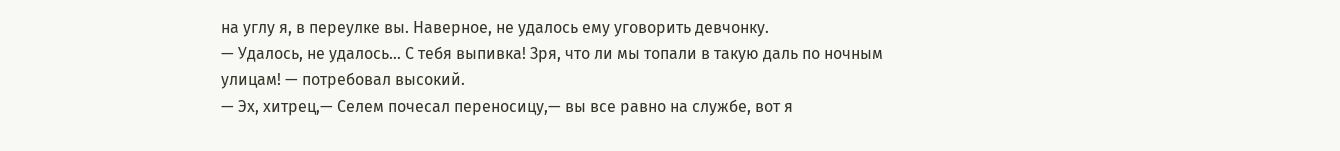на углу я, в переулке вы. Наверное, не удалось ему уговорить девчонку.
— Удалось, не удалось… С тебя выпивка! Зря, что ли мы топали в такую даль по ночным улицам! — потребовал высокий.
— Эх, хитрец,— Селем почесал переносицу,— вы все равно на службе, вот я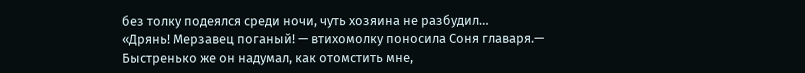без толку подеялся среди ночи, чуть хозяина не разбудил…
«Дрянь! Мерзавец поганый! — втихомолку поносила Соня главаря.— Быстренько же он надумал, как отомстить мне,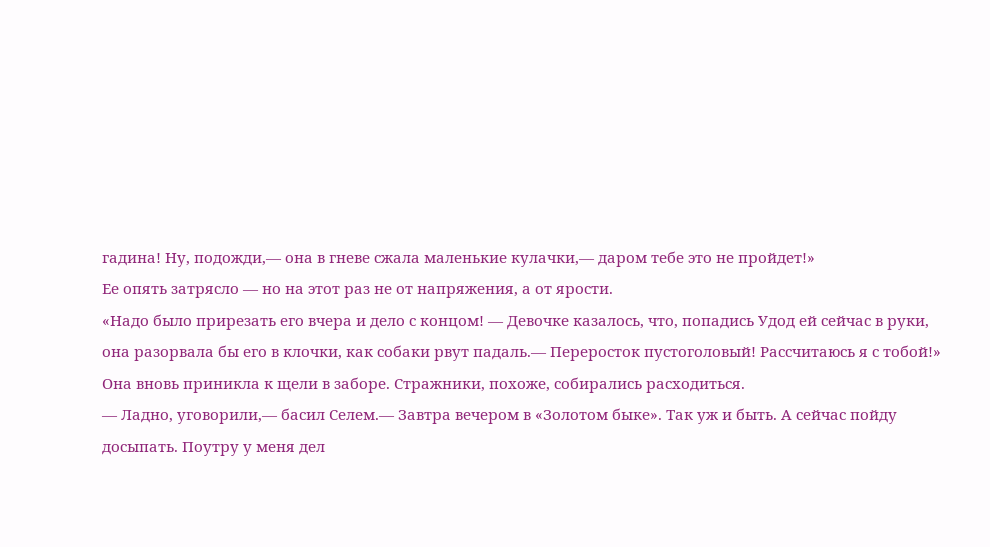гадина! Ну, подожди,— она в гневе сжала маленькие кулачки,— даром тебе это не пройдет!»
Ее опять затрясло — но на этот раз не от напряжения, а от ярости.
«Надо было прирезать его вчера и дело с концом! — Девочке казалось, что, попадись Удод ей сейчас в руки, она разорвала бы его в клочки, как собаки рвут падаль.— Переросток пустоголовый! Рассчитаюсь я с тобой!»
Она вновь приникла к щели в заборе. Стражники, похоже, собирались расходиться.
— Ладно, уговорили,— басил Селем.— Завтра вечером в «Золотом быке». Так уж и быть. А сейчас пойду досыпать. Поутру у меня дел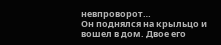невпроворот…
Он поднялся на крыльцо и вошел в дом. Двое его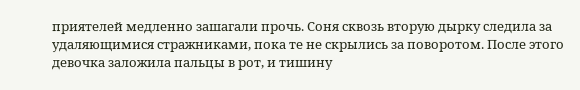приятелей медленно зашагали прочь. Соня сквозь вторую дырку следила за удаляющимися стражниками, пока те не скрылись за поворотом. После этого девочка заложила пальцы в рот, и тишину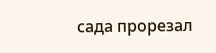сада прорезал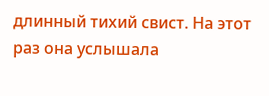длинный тихий свист. На этот раз она услышала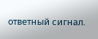ответный сигнал.